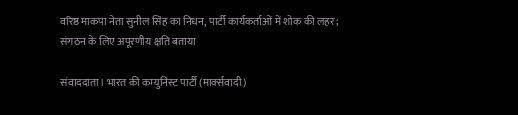वरिष्ठ माकपा नेता सुनील सिंह का निधन, पार्टी कार्यकर्ताओं में शोक की लहर; संगठन के लिए अपूरणीय क्षति बताया

संवाददाता। भारत की कम्युनिस्ट पार्टी (मार्क्सवादी)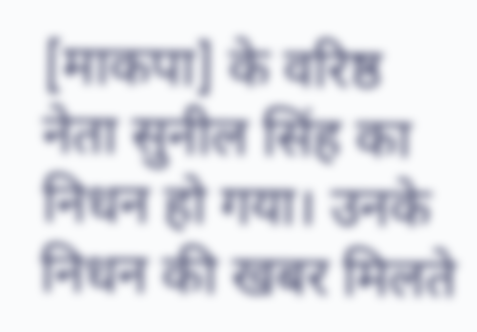[माकपा] के वरिष्ठ नेता सुनील सिंह का निधन हो गया। उनके निधन की खबर मिलते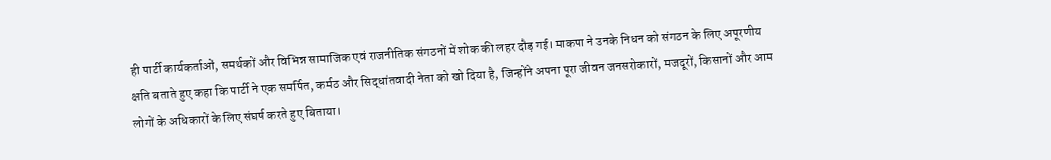ही पार्टी कार्यकर्ताओं, समर्थकों और विभिन्न सामाजिक एवं राजनीतिक संगठनों में शोक की लहर दौड़ गई। माकपा ने उनके निधन को संगठन के लिए अपूरणीय क्षति बताते हुए कहा कि पार्टी ने एक समर्पित, कर्मठ और सिद्धांतवादी नेता को खो दिया है, जिन्होंने अपना पूरा जीवन जनसरोकारों, मजदूरों, किसानों और आम लोगों के अधिकारों के लिए संघर्ष करते हुए बिताया।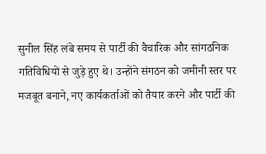सुनील सिंह लंबे समय से पार्टी की वैचारिक और सांगठनिक गतिविधियों से जुड़े हुए थे। उन्होंने संगठन को जमीनी स्तर पर मजबूत बनाने, नए कार्यकर्ताओं को तैयार करने और पार्टी की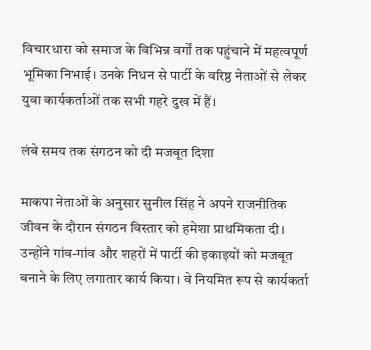विचारधारा को समाज के विभिन्न वर्गों तक पहुंचाने में महत्वपूर्ण भूमिका निभाई। उनके निधन से पार्टी के वरिष्ठ नेताओं से लेकर युवा कार्यकर्ताओं तक सभी गहरे दुख में हैं।

लंबे समय तक संगठन को दी मजबूत दिशा

माकपा नेताओं के अनुसार सुनील सिंह ने अपने राजनीतिक जीवन के दौरान संगठन विस्तार को हमेशा प्राथमिकता दी। उन्होंने गांव-गांव और शहरों में पार्टी की इकाइयों को मजबूत बनाने के लिए लगातार कार्य किया। वे नियमित रूप से कार्यकर्ता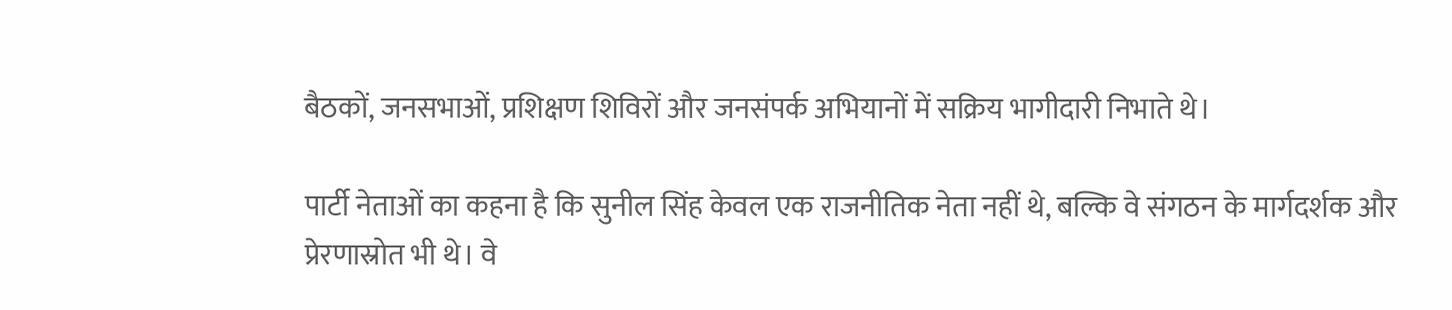बैठकों, जनसभाओं, प्रशिक्षण शिविरों और जनसंपर्क अभियानों में सक्रिय भागीदारी निभाते थे।

पार्टी नेताओं का कहना है कि सुनील सिंह केवल एक राजनीतिक नेता नहीं थे, बल्कि वे संगठन के मार्गदर्शक और प्रेरणास्रोत भी थे। वे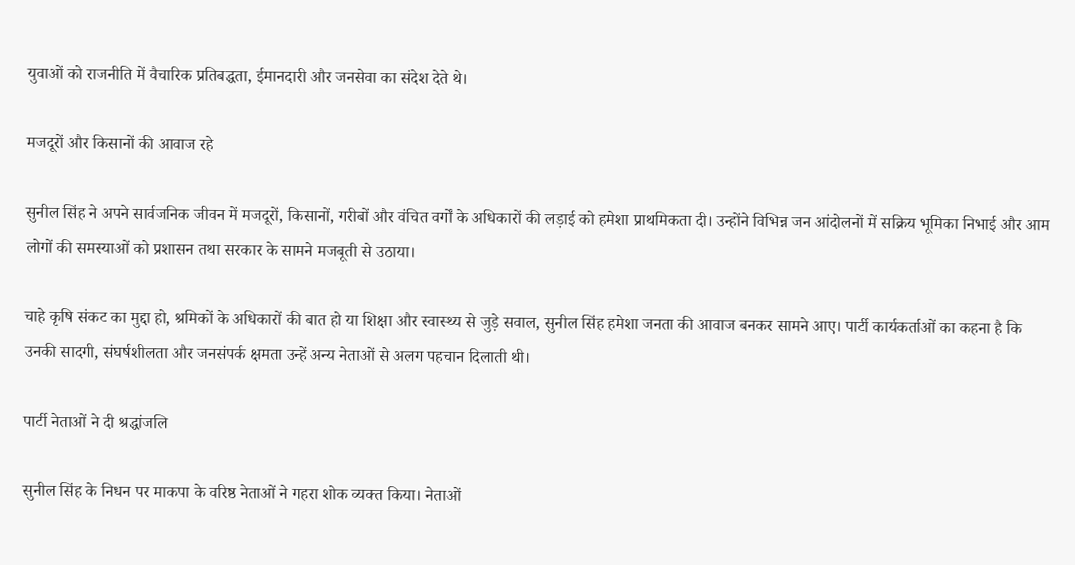युवाओं को राजनीति में वैचारिक प्रतिबद्धता, ईमानदारी और जनसेवा का संदेश देते थे।

मजदूरों और किसानों की आवाज रहे

सुनील सिंह ने अपने सार्वजनिक जीवन में मजदूरों, किसानों, गरीबों और वंचित वर्गों के अधिकारों की लड़ाई को हमेशा प्राथमिकता दी। उन्होंने विभिन्न जन आंदोलनों में सक्रिय भूमिका निभाई और आम लोगों की समस्याओं को प्रशासन तथा सरकार के सामने मजबूती से उठाया।

चाहे कृषि संकट का मुद्दा हो, श्रमिकों के अधिकारों की बात हो या शिक्षा और स्वास्थ्य से जुड़े सवाल, सुनील सिंह हमेशा जनता की आवाज बनकर सामने आए। पार्टी कार्यकर्ताओं का कहना है कि उनकी सादगी, संघर्षशीलता और जनसंपर्क क्षमता उन्हें अन्य नेताओं से अलग पहचान दिलाती थी।

पार्टी नेताओं ने दी श्रद्धांजलि

सुनील सिंह के निधन पर माकपा के वरिष्ठ नेताओं ने गहरा शोक व्यक्त किया। नेताओं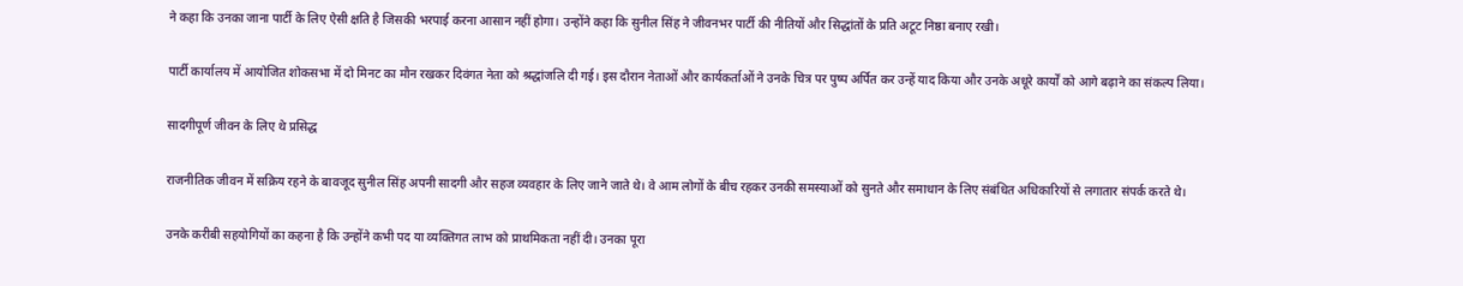ने कहा कि उनका जाना पार्टी के लिए ऐसी क्षति है जिसकी भरपाई करना आसान नहीं होगा। उन्होंने कहा कि सुनील सिंह ने जीवनभर पार्टी की नीतियों और सिद्धांतों के प्रति अटूट निष्ठा बनाए रखी।

पार्टी कार्यालय में आयोजित शोकसभा में दो मिनट का मौन रखकर दिवंगत नेता को श्रद्धांजलि दी गई। इस दौरान नेताओं और कार्यकर्ताओं ने उनके चित्र पर पुष्प अर्पित कर उन्हें याद किया और उनके अधूरे कार्यों को आगे बढ़ाने का संकल्प लिया।

सादगीपूर्ण जीवन के लिए थे प्रसिद्ध

राजनीतिक जीवन में सक्रिय रहने के बावजूद सुनील सिंह अपनी सादगी और सहज व्यवहार के लिए जाने जाते थे। वे आम लोगों के बीच रहकर उनकी समस्याओं को सुनते और समाधान के लिए संबंधित अधिकारियों से लगातार संपर्क करते थे।

उनके करीबी सहयोगियों का कहना है कि उन्होंने कभी पद या व्यक्तिगत लाभ को प्राथमिकता नहीं दी। उनका पूरा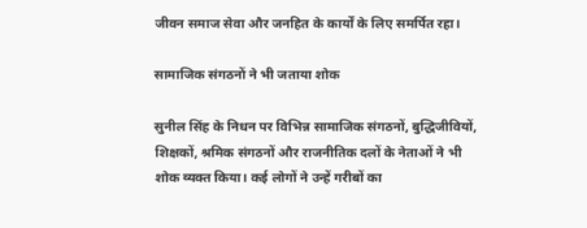जीवन समाज सेवा और जनहित के कार्यों के लिए समर्पित रहा।

सामाजिक संगठनों ने भी जताया शोक

सुनील सिंह के निधन पर विभिन्न सामाजिक संगठनों, बुद्धिजीवियों, शिक्षकों, श्रमिक संगठनों और राजनीतिक दलों के नेताओं ने भी शोक व्यक्त किया। कई लोगों ने उन्हें गरीबों का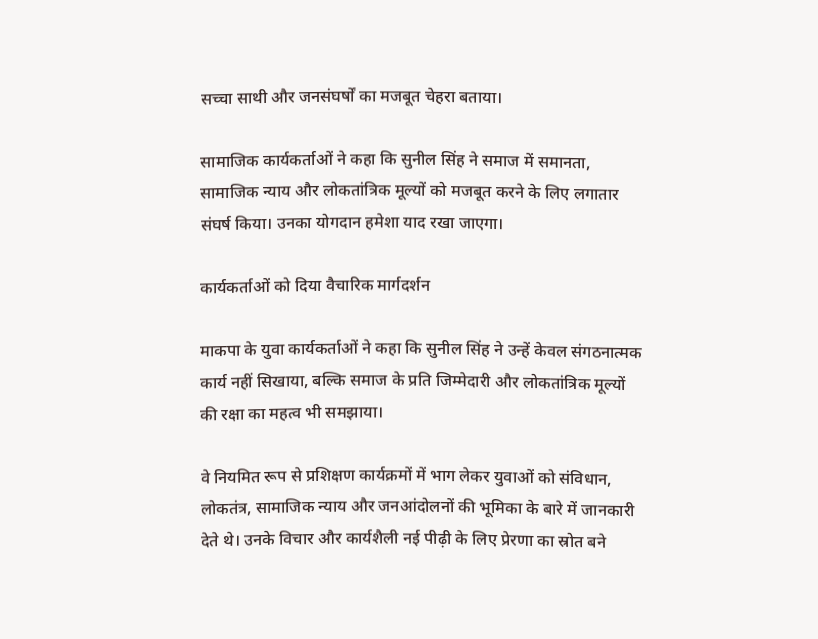सच्चा साथी और जनसंघर्षों का मजबूत चेहरा बताया।

सामाजिक कार्यकर्ताओं ने कहा कि सुनील सिंह ने समाज में समानता, सामाजिक न्याय और लोकतांत्रिक मूल्यों को मजबूत करने के लिए लगातार संघर्ष किया। उनका योगदान हमेशा याद रखा जाएगा।

कार्यकर्ताओं को दिया वैचारिक मार्गदर्शन

माकपा के युवा कार्यकर्ताओं ने कहा कि सुनील सिंह ने उन्हें केवल संगठनात्मक कार्य नहीं सिखाया, बल्कि समाज के प्रति जिम्मेदारी और लोकतांत्रिक मूल्यों की रक्षा का महत्व भी समझाया।

वे नियमित रूप से प्रशिक्षण कार्यक्रमों में भाग लेकर युवाओं को संविधान, लोकतंत्र, सामाजिक न्याय और जनआंदोलनों की भूमिका के बारे में जानकारी देते थे। उनके विचार और कार्यशैली नई पीढ़ी के लिए प्रेरणा का स्रोत बने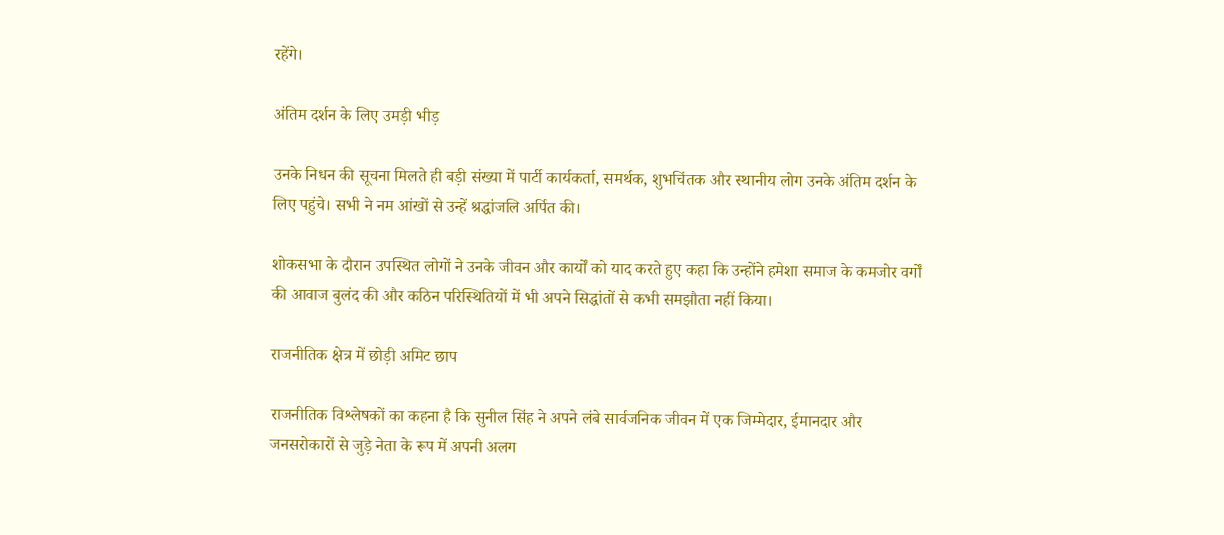रहेंगे।

अंतिम दर्शन के लिए उमड़ी भीड़

उनके निधन की सूचना मिलते ही बड़ी संख्या में पार्टी कार्यकर्ता, समर्थक, शुभचिंतक और स्थानीय लोग उनके अंतिम दर्शन के लिए पहुंचे। सभी ने नम आंखों से उन्हें श्रद्धांजलि अर्पित की।

शोकसभा के दौरान उपस्थित लोगों ने उनके जीवन और कार्यों को याद करते हुए कहा कि उन्होंने हमेशा समाज के कमजोर वर्गों की आवाज बुलंद की और कठिन परिस्थितियों में भी अपने सिद्धांतों से कभी समझौता नहीं किया।

राजनीतिक क्षेत्र में छोड़ी अमिट छाप

राजनीतिक विश्लेषकों का कहना है कि सुनील सिंह ने अपने लंबे सार्वजनिक जीवन में एक जिम्मेदार, ईमानदार और जनसरोकारों से जुड़े नेता के रूप में अपनी अलग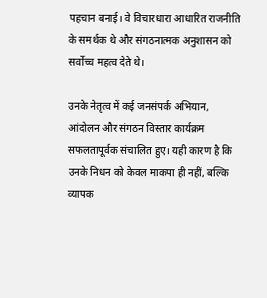पहचान बनाई। वे विचारधारा आधारित राजनीति के समर्थक थे और संगठनात्मक अनुशासन को सर्वोच्च महत्व देते थे।

उनके नेतृत्व में कई जनसंपर्क अभियान, आंदोलन और संगठन विस्तार कार्यक्रम सफलतापूर्वक संचालित हुए। यही कारण है कि उनके निधन को केवल माकपा ही नहीं, बल्कि व्यापक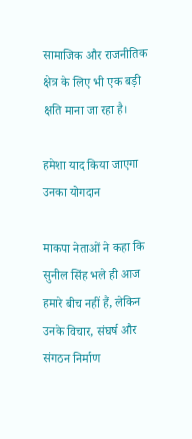सामाजिक और राजनीतिक क्षेत्र के लिए भी एक बड़ी क्षति माना जा रहा है।

हमेशा याद किया जाएगा उनका योगदान

माकपा नेताओं ने कहा कि सुनील सिंह भले ही आज हमारे बीच नहीं हैं, लेकिन उनके विचार, संघर्ष और संगठन निर्माण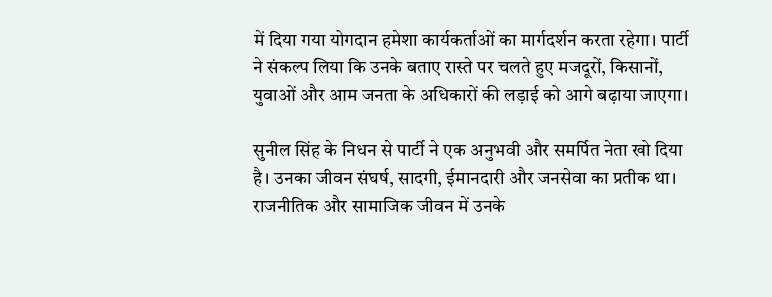में दिया गया योगदान हमेशा कार्यकर्ताओं का मार्गदर्शन करता रहेगा। पार्टी ने संकल्प लिया कि उनके बताए रास्ते पर चलते हुए मजदूरों, किसानों, युवाओं और आम जनता के अधिकारों की लड़ाई को आगे बढ़ाया जाएगा।

सुनील सिंह के निधन से पार्टी ने एक अनुभवी और समर्पित नेता खो दिया है। उनका जीवन संघर्ष, सादगी, ईमानदारी और जनसेवा का प्रतीक था। राजनीतिक और सामाजिक जीवन में उनके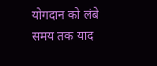योगदान को लंबे समय तक याद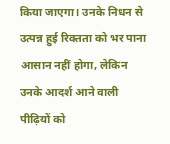किया जाएगा। उनके निधन से उत्पन्न हुई रिक्तता को भर पाना आसान नहीं होगा, लेकिन उनके आदर्श आने वाली पीढ़ियों को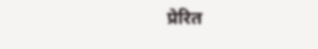प्रेरित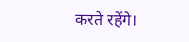करते रहेंगे।